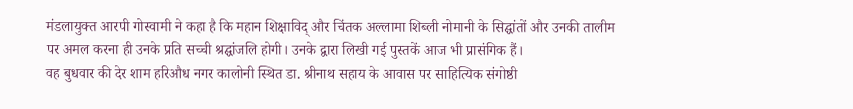मंडलायुक्त आरपी गोस्वामी ने कहा है कि महान शिक्षाविद् और चिंतक अल्लामा शिब्ली नोमानी के सिद्घांतों और उनकी तालीम पर अमल करना ही उनके प्रति सच्ची श्रद्घांजलि होगी। उनके द्वारा लिखी गई पुस्तकें आज भी प्रासंगिक हैं।
वह बुधवार की देर शाम हरिऔध नगर कालोनी स्थित डा. श्रीनाथ सहाय के आवास पर साहित्यिक संगोष्ठी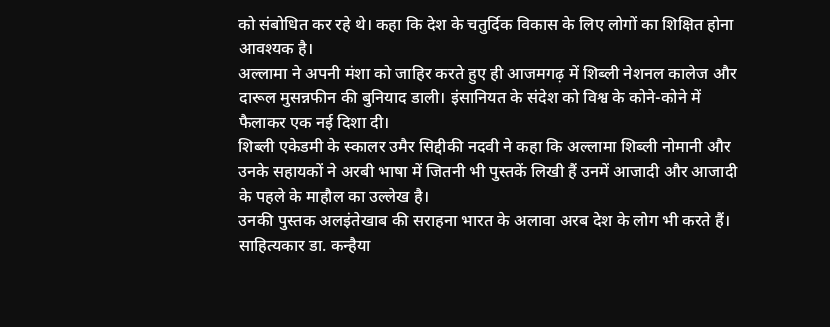को संबोधित कर रहे थे। कहा कि देश के चतुर्दिक विकास के लिए लोगों का शिक्षित होना आवश्यक है।
अल्लामा ने अपनी मंशा को जाहिर करते हुए ही आजमगढ़ में शिब्ली नेशनल कालेज और दारूल मुसन्नफीन की बुनियाद डाली। इंसानियत के संदेश को विश्व के कोने-कोने में फैलाकर एक नई दिशा दी।
शिब्ली एकेडमी के स्कालर उमैर सिद्दीकी नदवी ने कहा कि अल्लामा शिब्ली नोमानी और उनके सहायकों ने अरबी भाषा में जितनी भी पुस्तकें लिखी हैं उनमें आजादी और आजादी के पहले के माहौल का उल्लेख है।
उनकी पुस्तक अलइंतेखाब की सराहना भारत के अलावा अरब देश के लोग भी करते हैं। साहित्यकार डा. कन्हैया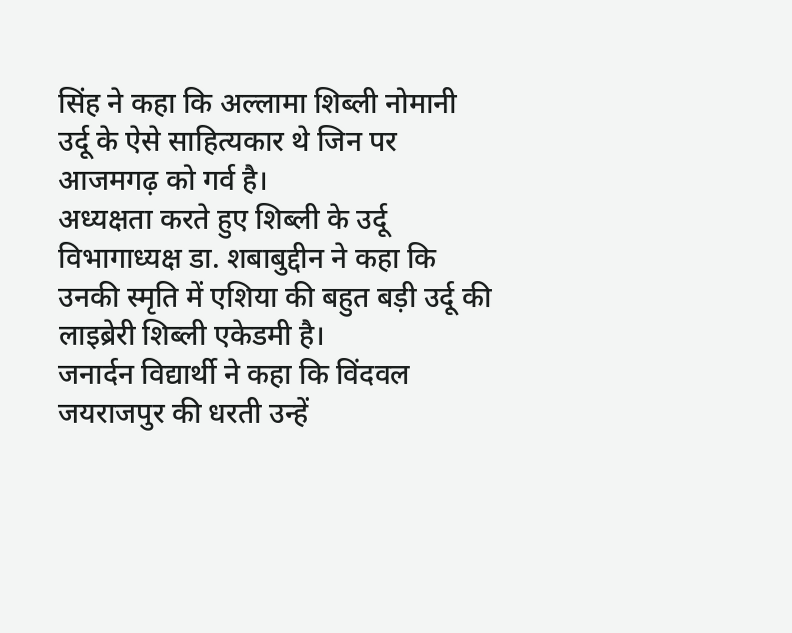सिंह ने कहा कि अल्लामा शिब्ली नोमानी उर्दू के ऐसे साहित्यकार थे जिन पर आजमगढ़ को गर्व है।
अध्यक्षता करते हुए शिब्ली के उर्दू विभागाध्यक्ष डा. शबाबुद्दीन ने कहा कि उनकी स्मृति में एशिया की बहुत बड़ी उर्दू की लाइब्रेरी शिब्ली एकेडमी है।
जनार्दन विद्यार्थी ने कहा कि विंदवल जयराजपुर की धरती उन्हें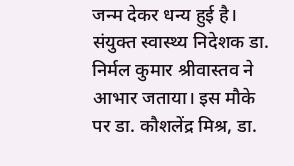जन्म देकर धन्य हुई है। संयुक्त स्वास्थ्य निदेशक डा. निर्मल कुमार श्रीवास्तव ने आभार जताया। इस मौके पर डा. कौशलेंद्र मिश्र, डा.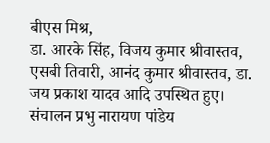बीएस मिश्र,
डा. आरके सिंह, विजय कुमार श्रीवास्तव, एसबी तिवारी, आनंद कुमार श्रीवास्तव, डा. जय प्रकाश यादव आदि उपस्थित हुए। संचालन प्रभु नारायण पांडेय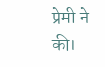प्रेमी ने की।